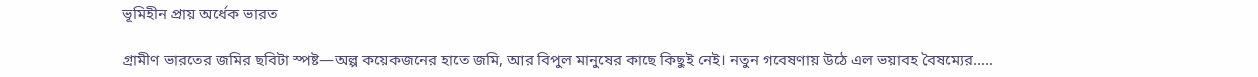ভূমিহীন প্রায় অর্ধেক ভারত

গ্রামীণ ভারতের জমির ছবিটা স্পষ্ট—অল্প কয়েকজনের হাতে জমি, আর বিপুল মানুষের কাছে কিছুই নেই। নতুন গবেষণায় উঠে এল ভয়াবহ বৈষম্যের.....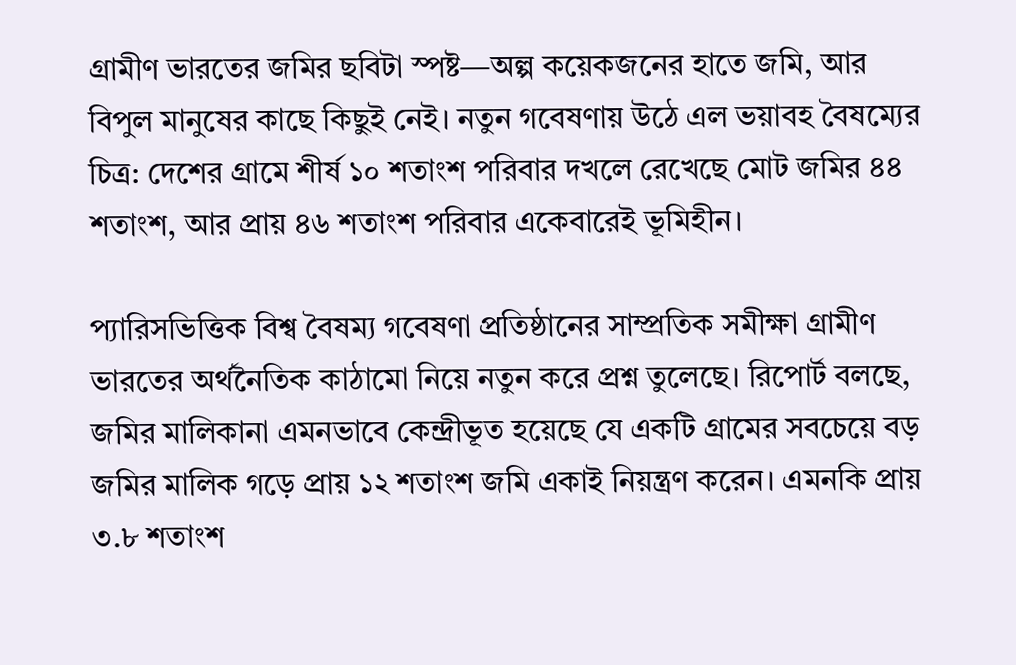গ্রামীণ ভারতের জমির ছবিটা স্পষ্ট—অল্প কয়েকজনের হাতে জমি, আর বিপুল মানুষের কাছে কিছুই নেই। নতুন গবেষণায় উঠে এল ভয়াবহ বৈষম্যের চিত্র: দেশের গ্রামে শীর্ষ ১০ শতাংশ পরিবার দখলে রেখেছে মোট জমির ৪৪ শতাংশ, আর প্রায় ৪৬ শতাংশ পরিবার একেবারেই ভূমিহীন।

প্যারিসভিত্তিক বিশ্ব বৈষম্য গবেষণা প্রতিষ্ঠানের সাম্প্রতিক সমীক্ষা গ্রামীণ ভারতের অর্থনৈতিক কাঠামো নিয়ে নতুন করে প্রশ্ন তুলেছে। রিপোর্ট বলছে, জমির মালিকানা এমনভাবে কেন্দ্রীভূত হয়েছে যে একটি গ্রামের সবচেয়ে বড় জমির মালিক গড়ে প্রায় ১২ শতাংশ জমি একাই নিয়ন্ত্রণ করেন। এমনকি প্রায় ৩.৮ শতাংশ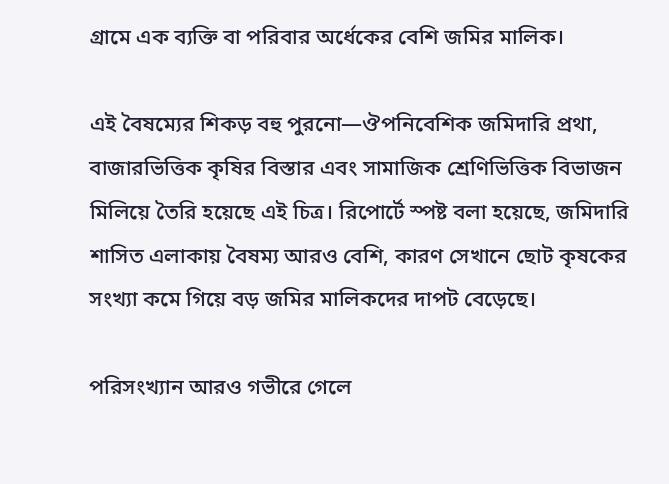গ্রামে এক ব্যক্তি বা পরিবার অর্ধেকের বেশি জমির মালিক।

এই বৈষম্যের শিকড় বহু পুরনো—ঔপনিবেশিক জমিদারি প্রথা, বাজারভিত্তিক কৃষির বিস্তার এবং সামাজিক শ্রেণিভিত্তিক বিভাজন মিলিয়ে তৈরি হয়েছে এই চিত্র। রিপোর্টে স্পষ্ট বলা হয়েছে, জমিদারি শাসিত এলাকায় বৈষম্য আরও বেশি, কারণ সেখানে ছোট কৃষকের সংখ্যা কমে গিয়ে বড় জমির মালিকদের দাপট বেড়েছে।

পরিসংখ্যান আরও গভীরে গেলে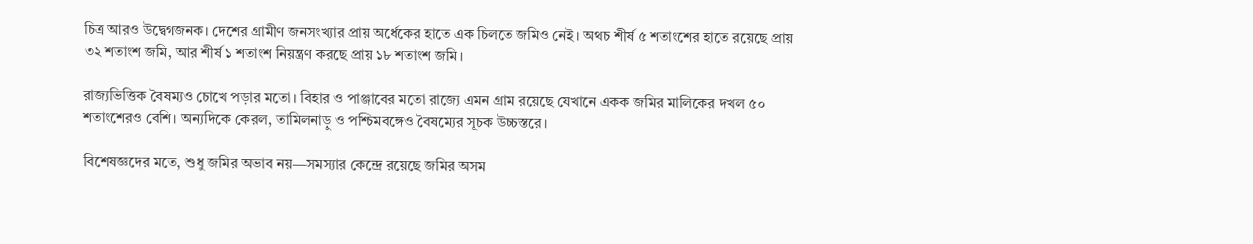চিত্র আরও উদ্বেগজনক। দেশের গ্রামীণ জনসংখ্যার প্রায় অর্ধেকের হাতে এক চিলতে জমিও নেই। অথচ শীর্ষ ৫ শতাংশের হাতে রয়েছে প্রায় ৩২ শতাংশ জমি, আর শীর্ষ ১ শতাংশ নিয়ন্ত্রণ করছে প্রায় ১৮ শতাংশ জমি।

রাজ্যভিত্তিক বৈষম্যও চোখে পড়ার মতো। বিহার ও পাঞ্জাবের মতো রাজ্যে এমন গ্রাম রয়েছে যেখানে একক জমির মালিকের দখল ৫০ শতাংশেরও বেশি। অন্যদিকে কেরল, তামিলনাড়ু ও পশ্চিমবঙ্গেও বৈষম্যের সূচক উচ্চস্তরে।

বিশেষজ্ঞদের মতে, শুধু জমির অভাব নয়—সমস্যার কেন্দ্রে রয়েছে জমির অসম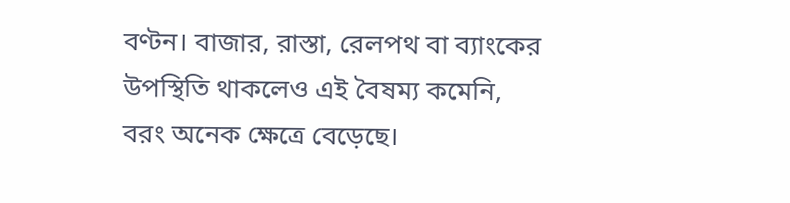বণ্টন। বাজার, রাস্তা, রেলপথ বা ব্যাংকের উপস্থিতি থাকলেও এই বৈষম্য কমেনি, বরং অনেক ক্ষেত্রে বেড়েছে।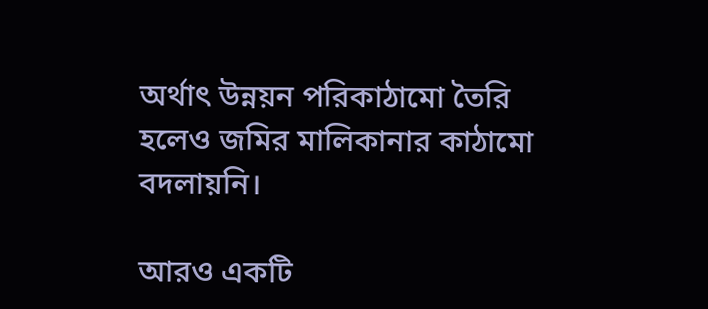অর্থাৎ উন্নয়ন পরিকাঠামো তৈরি হলেও জমির মালিকানার কাঠামো বদলায়নি।

আরও একটি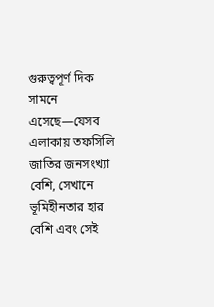গুরুত্বপূর্ণ দিক সামনে এসেছে—যেসব এলাকায় তফসিলি জাতির জনসংখ্যা বেশি, সেখানে ভূমিহীনতার হার বেশি এবং সেই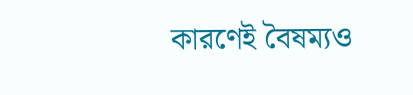কারণেই বৈষম্যও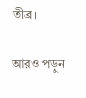তীব্র।

আরও পড়ুন